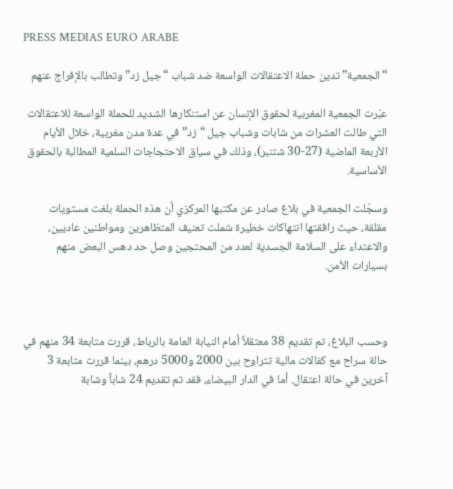PRESS MEDIAS EURO ARABE

“الجمعية” تدين حملة الاعتقالات الواسعة ضد شباب “جيل زد” وتطالب بالإفراج عنهم

عبّرت الجمعية المغربية لحقوق الإنسان عن استنكارها الشديد للحملة الواسعة للاعتقالات التي طالت العشرات من شابات وشباب جيل “زد” في عدة مدن مغربية، خلال الأيام الأربعة الماضية (27-30 شتنبر)، وذلك في سياق الاحتجاجات السلمية المطالبة بالحقوق الأساسية.

وسجّلت الجمعية في بلاغ صادر عن مكتبها المركزي أن هذه الحملة بلغت مستويات مقلقة، حيث رافقتها انتهاكات خطيرة شملت تعنيف المتظاهرين ومواطنين عاديين، والاعتداء على السلامة الجسدية لعدد من المحتجين وصل حد دهس البعض منهم بسيارات الأمن.



وحسب البلاغ، تم تقديم 38 معتقلاً أمام النيابة العامة بالرباط، قررت متابعة 34 منهم في حالة سراح مع كفالات مالية تتراوح بين 2000 و5000 درهم، بينما قررت متابعة 3 آخرين في حالة اعتقال. أما في الدار البيضاء، فقد تم تقديم 24 شاباً وشابة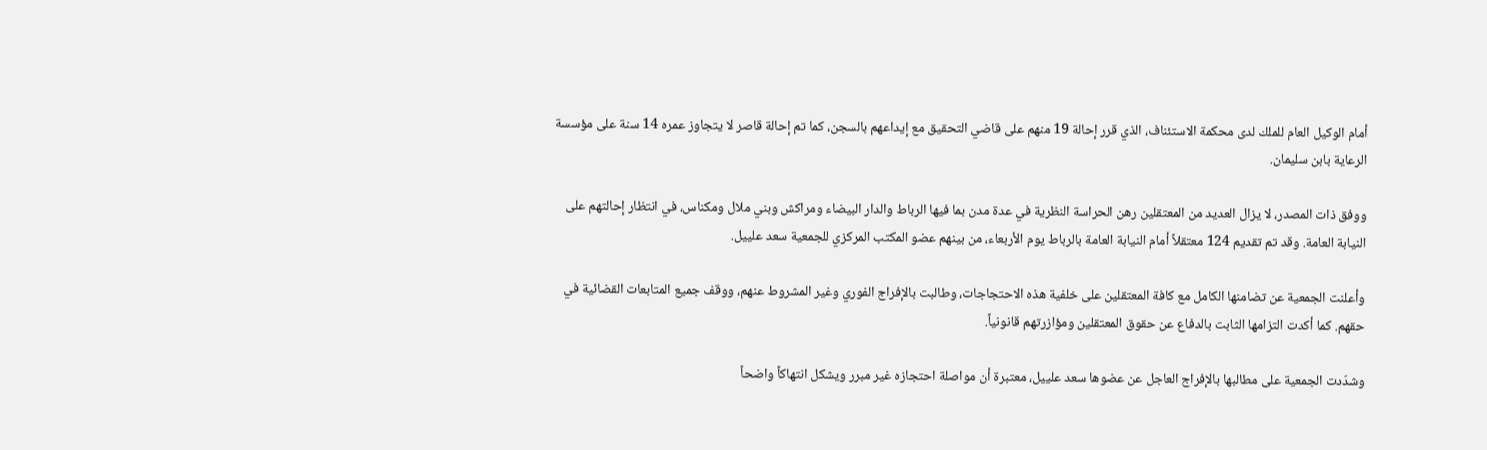أمام الوكيل العام للملك لدى محكمة الاستئناف، الذي قرر إحالة 19 منهم على قاضي التحقيق مع إيداعهم بالسجن، كما تم إحالة قاصر لا يتجاوز عمره 14 سنة على مؤسسة الرعاية بابن سليمان.

ووفق ذات المصدر، لا يزال العديد من المعتقلين رهن الحراسة النظرية في عدة مدن بما فيها الرباط والدار البيضاء ومراكش وبني ملال ومكناس، في انتظار إحالتهم على النيابة العامة. وقد تم تقديم 124 معتقلاً أمام النيابة العامة بالرباط يوم الأربعاء، من بينهم عضو المكتب المركزي للجمعية سعد علييل.

وأعلنت الجمعية عن تضامنها الكامل مع كافة المعتقلين على خلفية هذه الاحتجاجات، وطالبت بالإفراج الفوري وغير المشروط عنهم، ووقف جميع المتابعات القضائية في حقهم. كما أكدت التزامها الثابت بالدفاع عن حقوق المعتقلين ومؤازرتهم قانونياً.

وشدّدت الجمعية على مطالبها بالإفراج العاجل عن عضوها سعد علييل، معتبرة أن مواصلة احتجازه غير مبرر ويشكل انتهاكاً واضحاً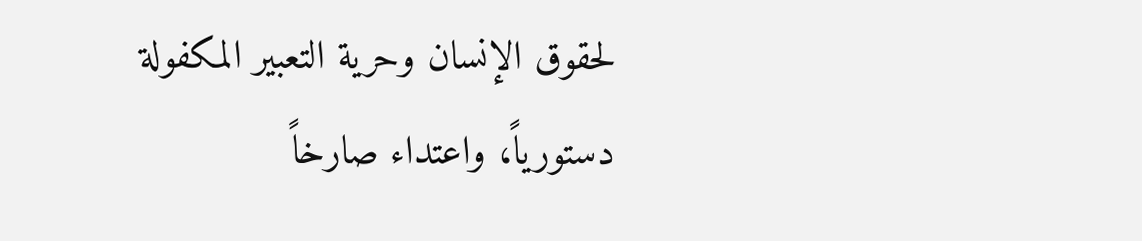لحقوق الإنسان وحرية التعبير المكفولة دستورياً، واعتداء صارخاً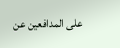على المدافعين عن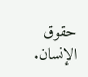حقوق الإنسان.